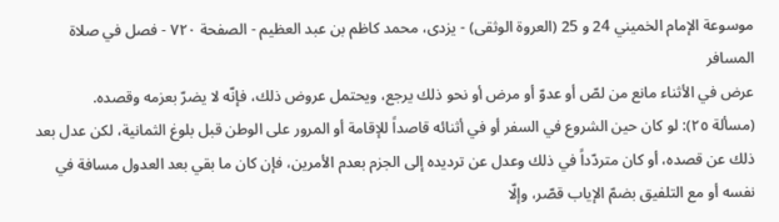موسوعة الإمام الخميني 24 و 25 (العروة الوثقى) - يزدى، محمد كاظم بن عبد العظيم - الصفحة ٧٢٠ - فصل في صلاة المسافر
عرض في الأثناء مانع من لصّ أو عدوّ أو مرض أو نحو ذلك يرجع، ويحتمل عروض ذلك، فإنّه لا يضرّ بعزمه وقصده.
(مسألة ٢٥): لو كان حين الشروع في السفر أو في أثنائه قاصداً للإقامة أو المرور على الوطن قبل بلوغ الثمانية، لكن عدل بعد ذلك عن قصده، أو كان متردّداً في ذلك وعدل عن ترديده إلى الجزم بعدم الأمرين، فإن كان ما بقي بعد العدول مسافة في نفسه أو مع التلفيق بضمّ الإياب قصّر، وإلّا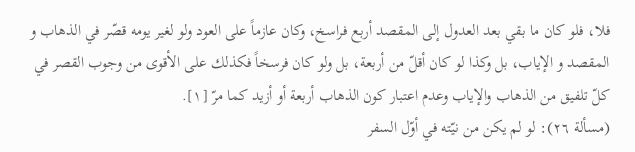فلا، فلو كان ما بقي بعد العدول إلى المقصد أربع فراسخ، وكان عازماً على العود ولو لغير يومه قصّر في الذهاب و المقصد و الإياب، بل وكذا لو كان أقلّ من أربعة، بل ولو كان فرسخاً فكذلك على الأقوى من وجوب القصر في كلّ تلفيق من الذهاب والإياب وعدم اعتبار كون الذهاب أربعة أو أزيد كما مرّ [١].
(مسألة ٢٦): لو لم يكن من نيّته في أوّل السفر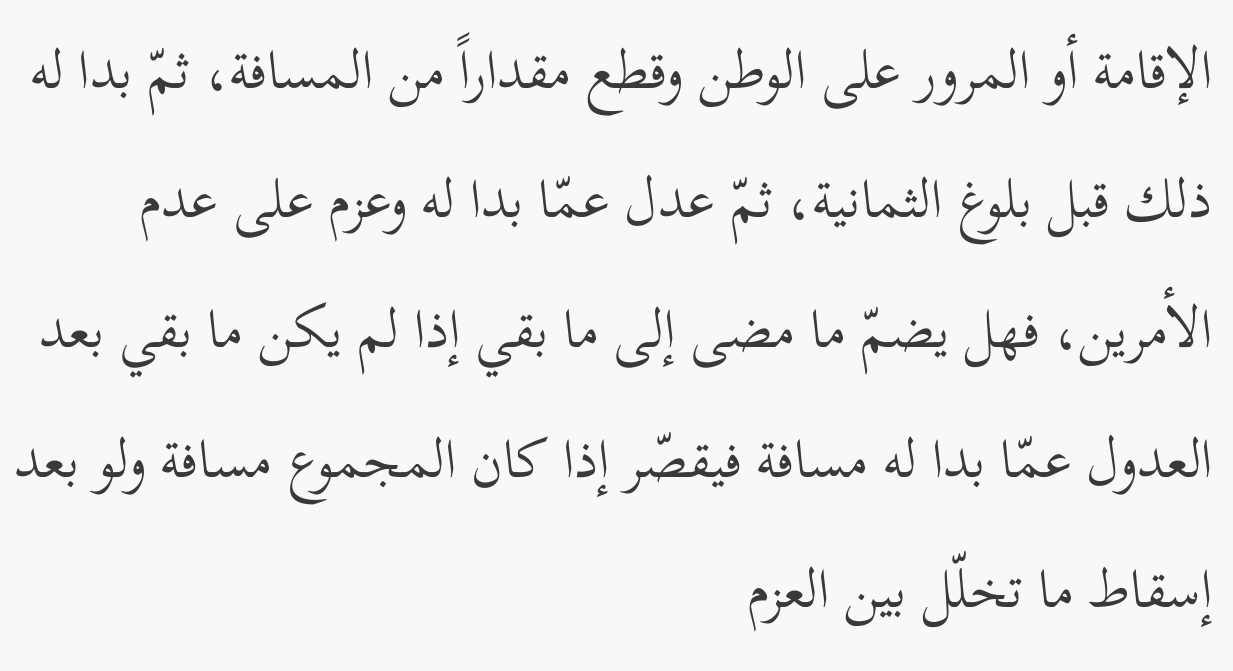الإقامة أو المرور على الوطن وقطع مقداراً من المسافة، ثمّ بدا له ذلك قبل بلوغ الثمانية، ثمّ عدل عمّا بدا له وعزم على عدم الأمرين، فهل يضمّ ما مضى إلى ما بقي إذا لم يكن ما بقي بعد العدول عمّا بدا له مسافة فيقصّر إذا كان المجموع مسافة ولو بعد إسقاط ما تخلّل بين العزم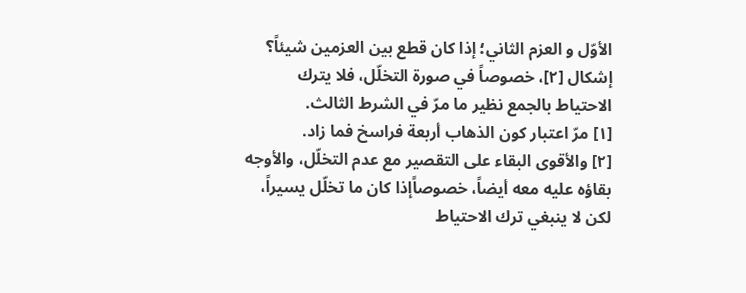الأوّل و العزم الثاني؛ إذا كان قطع بين العزمين شيئاً؟
إشكال [٢]، خصوصاً في صورة التخلّل، فلا يترك الاحتياط بالجمع نظير ما مرّ في الشرط الثالث.
[١] مرّ اعتبار كون الذهاب أربعة فراسخ فما زاد.
[٢] والأقوى البقاء على التقصير مع عدم التخلّل، والأوجه بقاؤه عليه معه أيضاً، خصوصاًإذا كان ما تخلّل يسيراً، لكن لا ينبغي ترك الاحتياط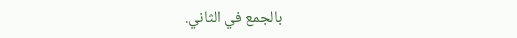بالجمع في الثاني.